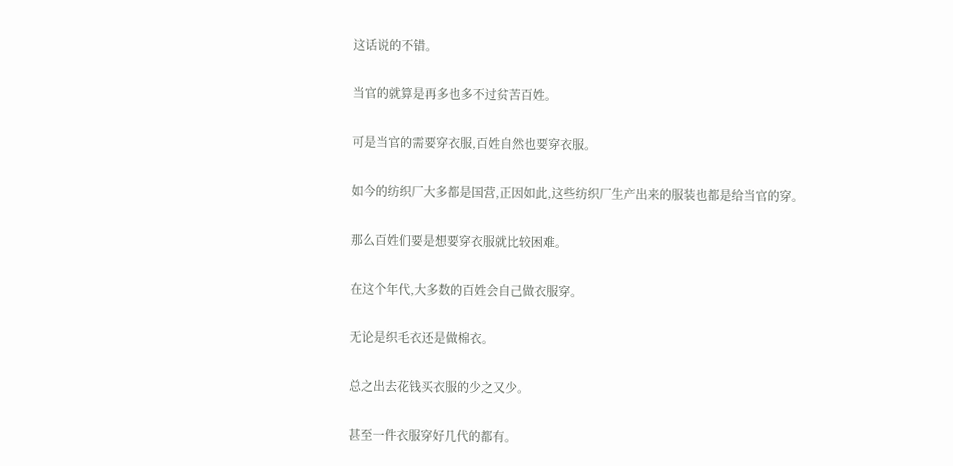这话说的不错。

当官的就算是再多也多不过贫苦百姓。

可是当官的需要穿衣服,百姓自然也要穿衣服。

如今的纺织厂大多都是国营,正因如此,这些纺织厂生产出来的服装也都是给当官的穿。

那么百姓们要是想要穿衣服就比较困难。

在这个年代,大多数的百姓会自己做衣服穿。

无论是织毛衣还是做棉衣。

总之出去花钱买衣服的少之又少。

甚至一件衣服穿好几代的都有。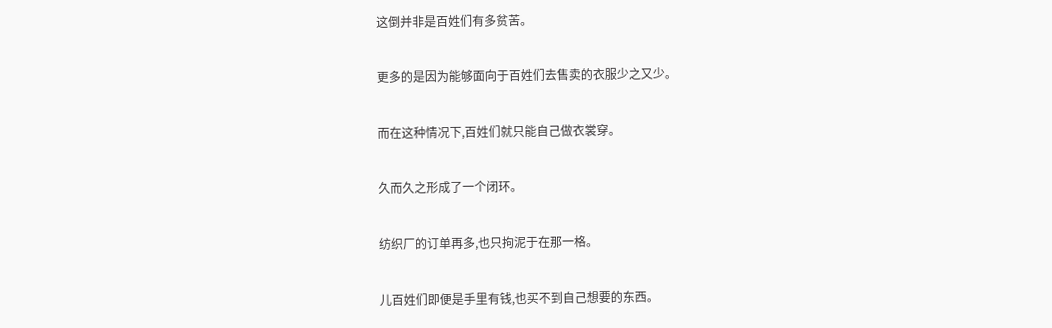这倒并非是百姓们有多贫苦。

更多的是因为能够面向于百姓们去售卖的衣服少之又少。

而在这种情况下,百姓们就只能自己做衣裳穿。

久而久之形成了一个闭环。

纺织厂的订单再多,也只拘泥于在那一格。

儿百姓们即便是手里有钱,也买不到自己想要的东西。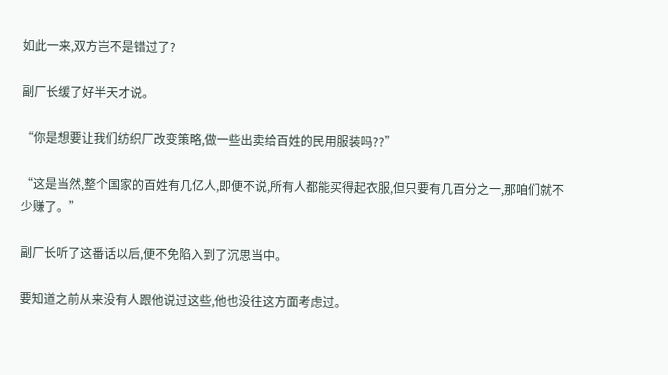如此一来,双方岂不是错过了?

副厂长缓了好半天才说。

“你是想要让我们纺织厂改变策略,做一些出卖给百姓的民用服装吗??”

“这是当然,整个国家的百姓有几亿人,即便不说,所有人都能买得起衣服,但只要有几百分之一,那咱们就不少赚了。”

副厂长听了这番话以后,便不免陷入到了沉思当中。

要知道之前从来没有人跟他说过这些,他也没往这方面考虑过。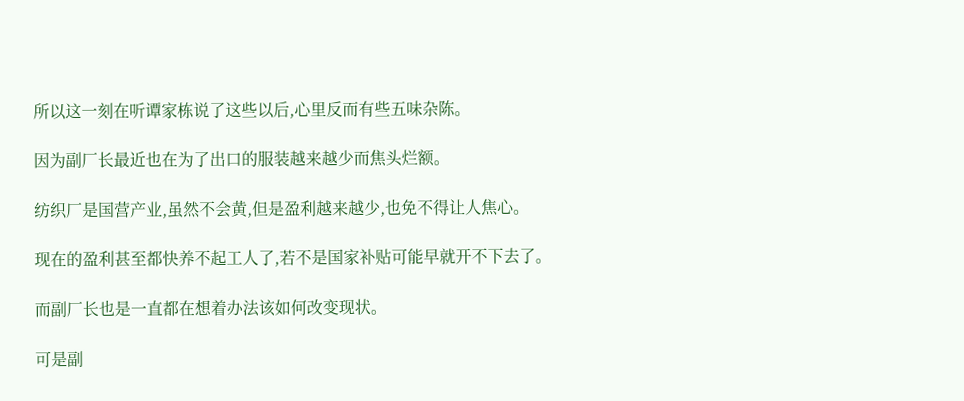所以这一刻在听谭家栋说了这些以后,心里反而有些五味杂陈。

因为副厂长最近也在为了出口的服装越来越少而焦头烂额。

纺织厂是国营产业,虽然不会黄,但是盈利越来越少,也免不得让人焦心。

现在的盈利甚至都快养不起工人了,若不是国家补贴可能早就开不下去了。

而副厂长也是一直都在想着办法该如何改变现状。

可是副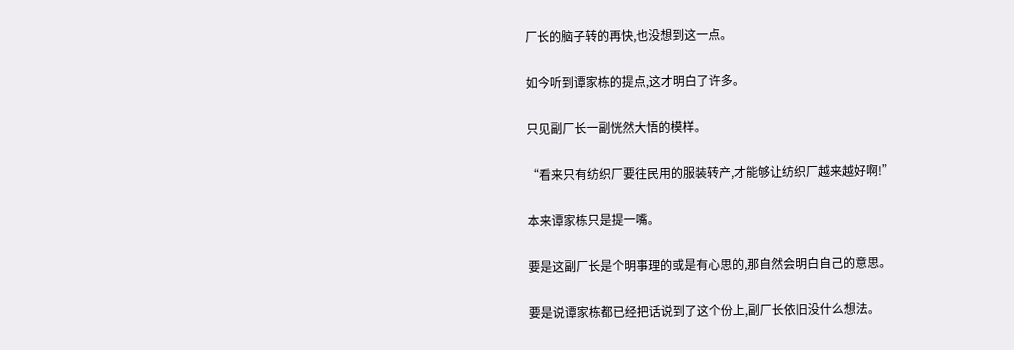厂长的脑子转的再快,也没想到这一点。

如今听到谭家栋的提点,这才明白了许多。

只见副厂长一副恍然大悟的模样。

“看来只有纺织厂要往民用的服装转产,才能够让纺织厂越来越好啊!”

本来谭家栋只是提一嘴。

要是这副厂长是个明事理的或是有心思的,那自然会明白自己的意思。

要是说谭家栋都已经把话说到了这个份上,副厂长依旧没什么想法。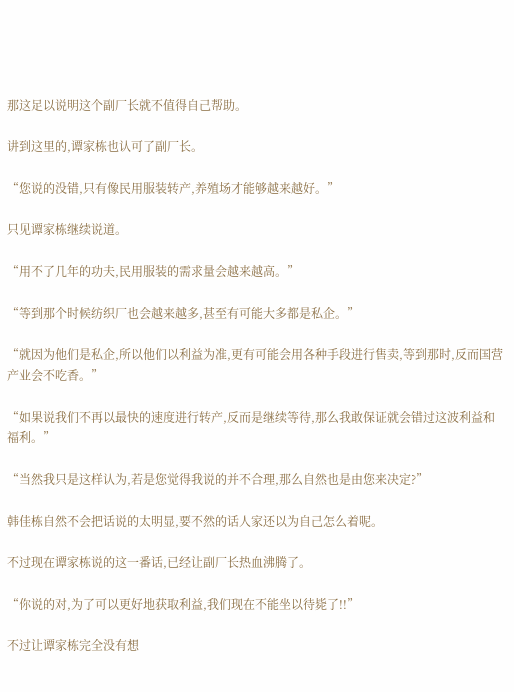那这足以说明这个副厂长就不值得自己帮助。

讲到这里的,谭家栋也认可了副厂长。

“您说的没错,只有像民用服装转产,养殖场才能够越来越好。”

只见谭家栋继续说道。

“用不了几年的功夫,民用服装的需求量会越来越高。”

“等到那个时候纺织厂也会越来越多,甚至有可能大多都是私企。”

“就因为他们是私企,所以他们以利益为准,更有可能会用各种手段进行售卖,等到那时,反而国营产业会不吃香。”

“如果说我们不再以最快的速度进行转产,反而是继续等待,那么我敢保证就会错过这波利益和福利。”

“当然我只是这样认为,若是您觉得我说的并不合理,那么自然也是由您来决定?”

韩佳栋自然不会把话说的太明显,要不然的话人家还以为自己怎么着呢。

不过现在谭家栋说的这一番话,已经让副厂长热血沸腾了。

“你说的对,为了可以更好地获取利益,我们现在不能坐以待毙了!!”

不过让谭家栋完全没有想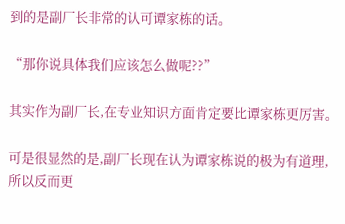到的是副厂长非常的认可谭家栋的话。

“那你说具体我们应该怎么做呢??”

其实作为副厂长,在专业知识方面肯定要比谭家栋更厉害。

可是很显然的是,副厂长现在认为谭家栋说的极为有道理,所以反而更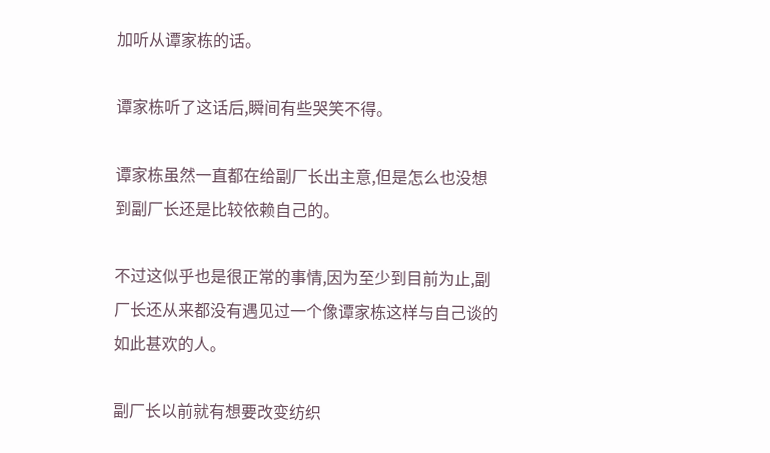加听从谭家栋的话。

谭家栋听了这话后,瞬间有些哭笑不得。

谭家栋虽然一直都在给副厂长出主意,但是怎么也没想到副厂长还是比较依赖自己的。

不过这似乎也是很正常的事情,因为至少到目前为止,副厂长还从来都没有遇见过一个像谭家栋这样与自己谈的如此甚欢的人。

副厂长以前就有想要改变纺织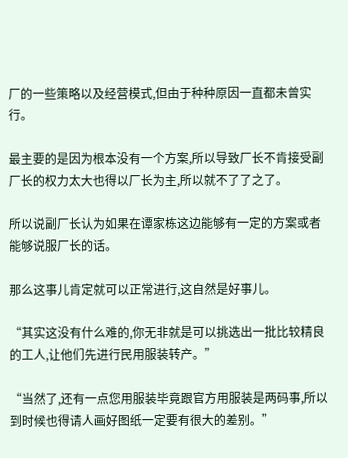厂的一些策略以及经营模式,但由于种种原因一直都未曾实行。

最主要的是因为根本没有一个方案,所以导致厂长不肯接受副厂长的权力太大也得以厂长为主,所以就不了了之了。

所以说副厂长认为如果在谭家栋这边能够有一定的方案或者能够说服厂长的话。

那么这事儿肯定就可以正常进行,这自然是好事儿。

“其实这没有什么难的,你无非就是可以挑选出一批比较精良的工人,让他们先进行民用服装转产。”

“当然了,还有一点您用服装毕竟跟官方用服装是两码事,所以到时候也得请人画好图纸一定要有很大的差别。”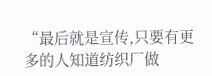“最后就是宣传,只要有更多的人知道纺织厂做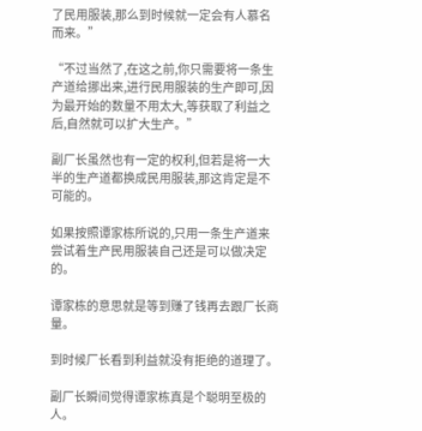了民用服装,那么到时候就一定会有人慕名而来。”

“不过当然了,在这之前,你只需要将一条生产道给挪出来,进行民用服装的生产即可,因为最开始的数量不用太大,等获取了利益之后,自然就可以扩大生产。”

副厂长虽然也有一定的权利,但若是将一大半的生产道都换成民用服装,那这肯定是不可能的。

如果按照谭家栋所说的,只用一条生产道来尝试着生产民用服装自己还是可以做决定的。

谭家栋的意思就是等到赚了钱再去跟厂长商量。

到时候厂长看到利益就没有拒绝的道理了。

副厂长瞬间觉得谭家栋真是个聪明至极的人。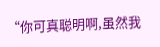“你可真聪明啊,虽然我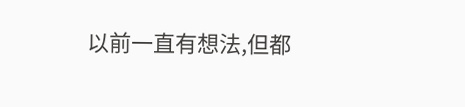以前一直有想法,但都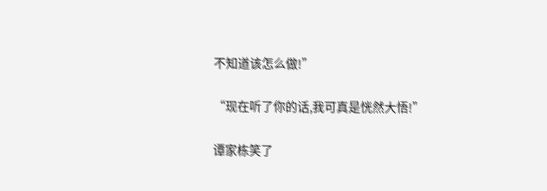不知道该怎么做!”

“现在听了你的话,我可真是恍然大悟!”

谭家栋笑了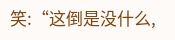笑:“这倒是没什么,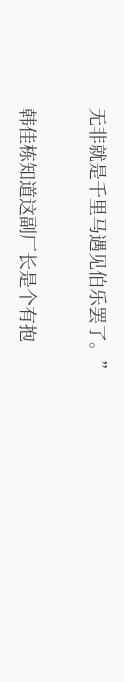无非就是千里马遇见伯乐罢了。”

韩佳栋知道这副厂长是个有抱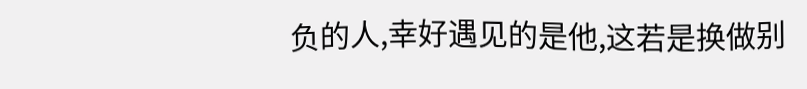负的人,幸好遇见的是他,这若是换做别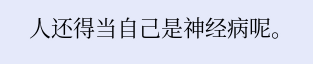人还得当自己是神经病呢。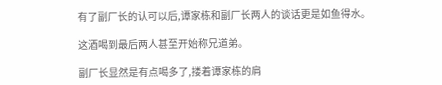有了副厂长的认可以后,谭家栋和副厂长两人的谈话更是如鱼得水。

这酒喝到最后两人甚至开始称兄道弟。

副厂长显然是有点喝多了,搂着谭家栋的肩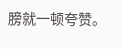膀就一顿夸赞。